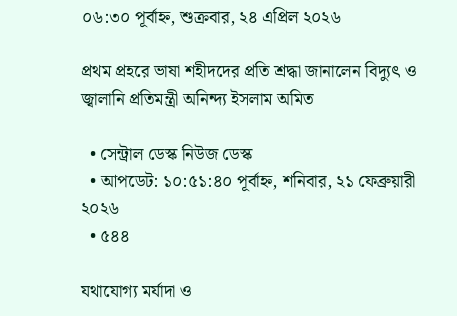০৬:৩০ পূর্বাহ্ন, শুক্রবার, ২৪ এপ্রিল ২০২৬

প্রথম প্রহরে ভাষা শহীদদের প্রতি শ্রদ্ধা জানালেন বিদ্যুৎ ও জ্বালানি প্রতিমন্ত্রী অনিন্দ্য ইসলাম অমিত

  • সেন্ট্রাল ডেস্ক নিউজ ডেস্ক
  • আপডেট: ১০:৫১:৪০ পূর্বাহ্ন, শনিবার, ২১ ফেব্রুয়ারী ২০২৬
  • ৫৪৪

যথাযোগ্য মর্যাদা ও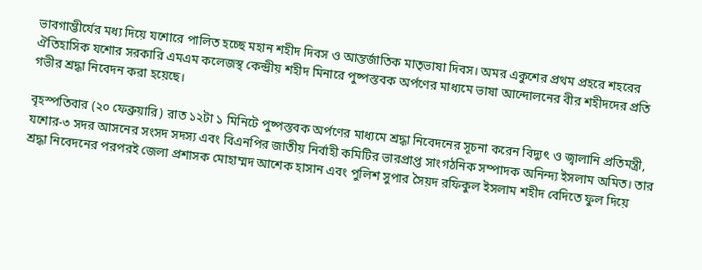ভাবগাম্ভীর্যের মধ্য দিয়ে যশোরে পালিত হচ্ছে মহান শহীদ দিবস ও আন্তর্জাতিক মাতৃভাষা দিবস। অমর একুশের প্রথম প্রহরে শহরের ঐতিহাসিক যশোর সরকারি এমএম কলেজস্থ কেন্দ্রীয় শহীদ মিনারে পুষ্পস্তবক অর্পণের মাধ্যমে ভাষা আন্দোলনের বীর শহীদদের প্রতি গভীর শ্রদ্ধা নিবেদন করা হয়েছে।

বৃহস্পতিবার (২০ ফেব্রুয়ারি) রাত ১২টা ১ মিনিটে পুষ্পস্তবক অর্পণের মাধ্যমে শ্রদ্ধা নিবেদনের সূচনা করেন বিদ্যুৎ ও জ্বালানি প্রতিমন্ত্রী, যশোর-৩ সদর আসনের সংসদ সদস্য এবং বিএনপির জাতীয় নির্বাহী কমিটির ভারপ্রাপ্ত সাংগঠনিক সম্পাদক অনিন্দ্য ইসলাম অমিত। তার শ্রদ্ধা নিবেদনের পরপরই জেলা প্রশাসক মোহাম্মদ আশেক হাসান এবং পুলিশ সুপার সৈয়দ রফিকুল ইসলাম শহীদ বেদিতে ফুল দিয়ে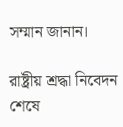সম্মান জানান।

রাষ্ট্রীয় শ্রদ্ধা নিবেদন শেষে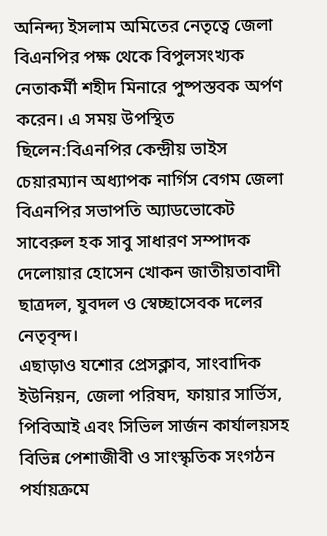অনিন্দ্য ইসলাম অমিতের নেতৃত্বে জেলা বিএনপির পক্ষ থেকে বিপুলসংখ্যক নেতাকর্মী শহীদ মিনারে পুষ্পস্তবক অর্পণ করেন। এ সময় উপস্থিত ছিলেন:বিএনপির কেন্দ্রীয় ভাইস চেয়ারম্যান অধ্যাপক নার্গিস বেগম জেলা বিএনপির সভাপতি অ্যাডভোকেট সাবেরুল হক সাবু সাধারণ সম্পাদক দেলোয়ার হোসেন খোকন জাতীয়তাবাদী ছাত্রদল, যুবদল ও স্বেচ্ছাসেবক দলের নেতৃবৃন্দ।
এছাড়াও যশোর প্রেসক্লাব, সাংবাদিক ইউনিয়ন, জেলা পরিষদ, ফায়ার সার্ভিস, পিবিআই এবং সিভিল সার্জন কার্যালয়সহ বিভিন্ন পেশাজীবী ও সাংস্কৃতিক সংগঠন পর্যায়ক্রমে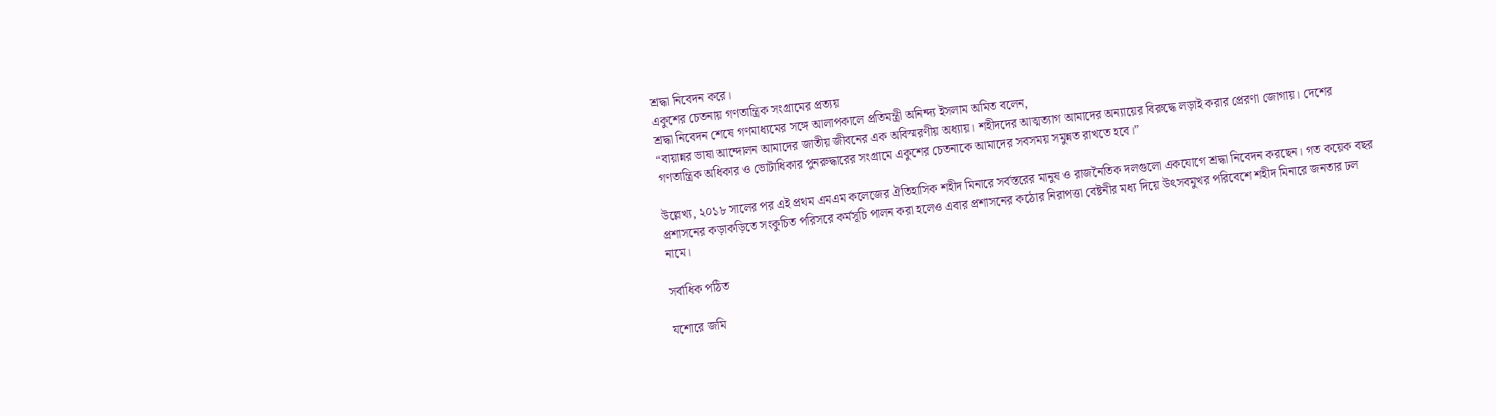শ্রদ্ধা নিবেদন করে।
একুশের চেতনায় গণতান্ত্রিক সংগ্রামের প্রত্যয়
শ্রদ্ধা নিবেদন শেষে গণমাধ্যমের সঙ্গে আলাপকালে প্রতিমন্ত্রী অনিন্দ্য ইসলাম অমিত বলেন,
“বায়ান্নর ভাষা আন্দোলন আমাদের জাতীয় জীবনের এক অবিস্মরণীয় অধ্যায়। শহীদদের আত্মত্যাগ আমাদের অন্যায়ের বিরুদ্ধে লড়াই করার প্রেরণা জোগায়। দেশের গণতান্ত্রিক অধিকার ও ভোটাধিকার পুনরুদ্ধারের সংগ্রামে একুশের চেতনাকে আমাদের সবসময় সমুন্নত রাখতে হবে।”

উল্লেখ্য, ২০১৮ সালের পর এই প্রথম এমএম কলেজের ঐতিহাসিক শহীদ মিনারে সর্বস্তরের মানুষ ও রাজনৈতিক দলগুলো একযোগে শ্রদ্ধা নিবেদন করছেন। গত কয়েক বছর প্রশাসনের কড়াকড়িতে সংকুচিত পরিসরে কর্মসূচি পালন করা হলেও এবার প্রশাসনের কঠোর নিরাপত্তা বেষ্টনীর মধ্য দিয়ে উৎসবমুখর পরিবেশে শহীদ মিনারে জনতার ঢল নামে।

সর্বাধিক পঠিত

যশোরে জমি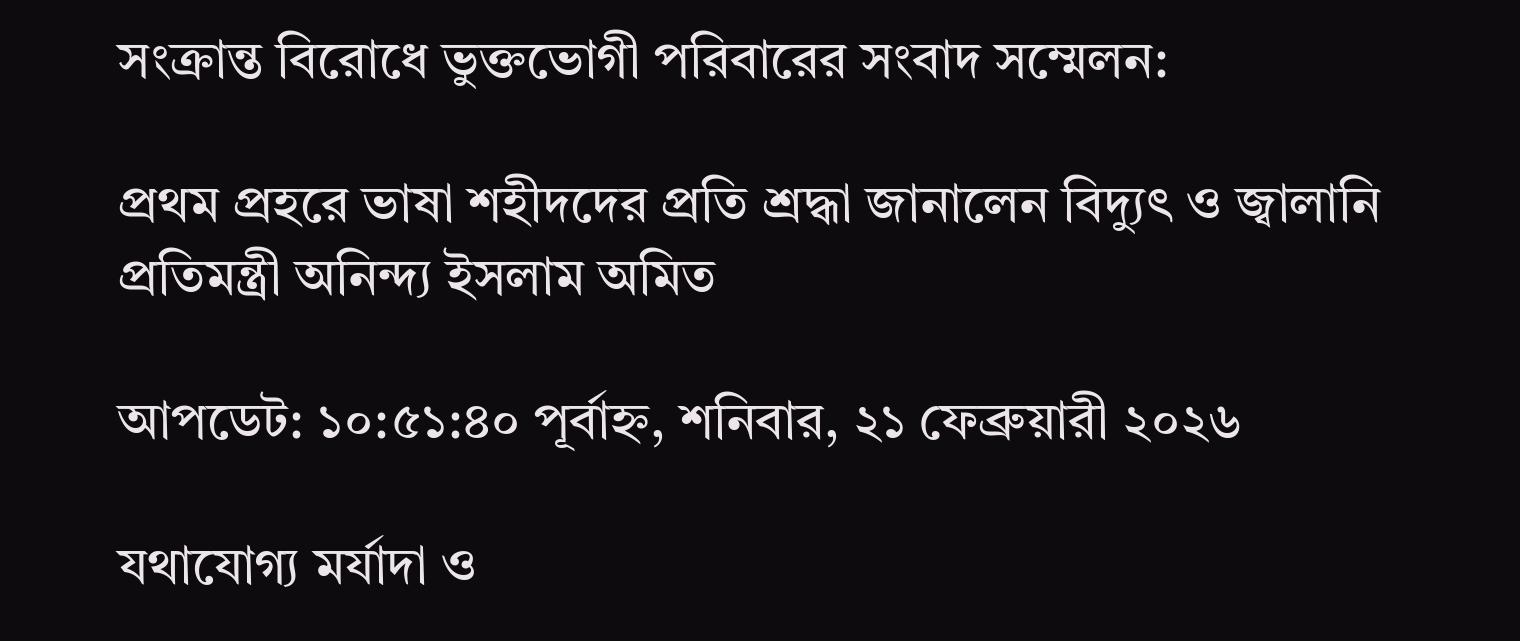সংক্রান্ত বিরোধে ভুক্তভোগী পরিবারের সংবাদ সম্মেলন:

প্রথম প্রহরে ভাষা শহীদদের প্রতি শ্রদ্ধা জানালেন বিদ্যুৎ ও জ্বালানি প্রতিমন্ত্রী অনিন্দ্য ইসলাম অমিত

আপডেট: ১০:৫১:৪০ পূর্বাহ্ন, শনিবার, ২১ ফেব্রুয়ারী ২০২৬

যথাযোগ্য মর্যাদা ও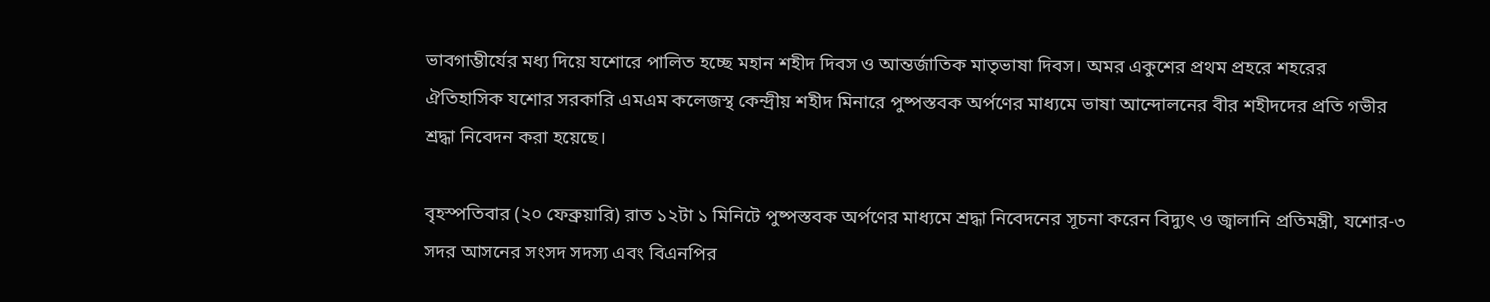ভাবগাম্ভীর্যের মধ্য দিয়ে যশোরে পালিত হচ্ছে মহান শহীদ দিবস ও আন্তর্জাতিক মাতৃভাষা দিবস। অমর একুশের প্রথম প্রহরে শহরের ঐতিহাসিক যশোর সরকারি এমএম কলেজস্থ কেন্দ্রীয় শহীদ মিনারে পুষ্পস্তবক অর্পণের মাধ্যমে ভাষা আন্দোলনের বীর শহীদদের প্রতি গভীর শ্রদ্ধা নিবেদন করা হয়েছে।

বৃহস্পতিবার (২০ ফেব্রুয়ারি) রাত ১২টা ১ মিনিটে পুষ্পস্তবক অর্পণের মাধ্যমে শ্রদ্ধা নিবেদনের সূচনা করেন বিদ্যুৎ ও জ্বালানি প্রতিমন্ত্রী, যশোর-৩ সদর আসনের সংসদ সদস্য এবং বিএনপির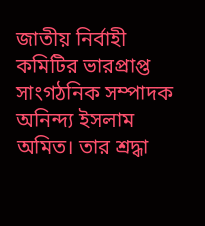জাতীয় নির্বাহী কমিটির ভারপ্রাপ্ত সাংগঠনিক সম্পাদক অনিন্দ্য ইসলাম অমিত। তার শ্রদ্ধা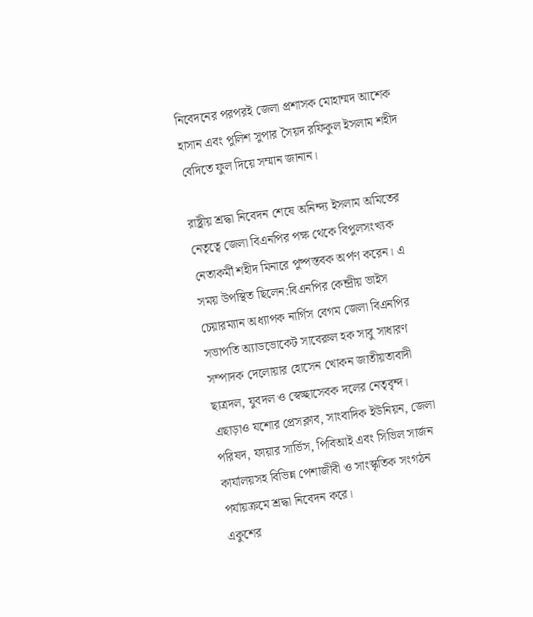নিবেদনের পরপরই জেলা প্রশাসক মোহাম্মদ আশেক হাসান এবং পুলিশ সুপার সৈয়দ রফিকুল ইসলাম শহীদ বেদিতে ফুল দিয়ে সম্মান জানান।

রাষ্ট্রীয় শ্রদ্ধা নিবেদন শেষে অনিন্দ্য ইসলাম অমিতের নেতৃত্বে জেলা বিএনপির পক্ষ থেকে বিপুলসংখ্যক নেতাকর্মী শহীদ মিনারে পুষ্পস্তবক অর্পণ করেন। এ সময় উপস্থিত ছিলেন:বিএনপির কেন্দ্রীয় ভাইস চেয়ারম্যান অধ্যাপক নার্গিস বেগম জেলা বিএনপির সভাপতি অ্যাডভোকেট সাবেরুল হক সাবু সাধারণ সম্পাদক দেলোয়ার হোসেন খোকন জাতীয়তাবাদী ছাত্রদল, যুবদল ও স্বেচ্ছাসেবক দলের নেতৃবৃন্দ।
এছাড়াও যশোর প্রেসক্লাব, সাংবাদিক ইউনিয়ন, জেলা পরিষদ, ফায়ার সার্ভিস, পিবিআই এবং সিভিল সার্জন কার্যালয়সহ বিভিন্ন পেশাজীবী ও সাংস্কৃতিক সংগঠন পর্যায়ক্রমে শ্রদ্ধা নিবেদন করে।
একুশের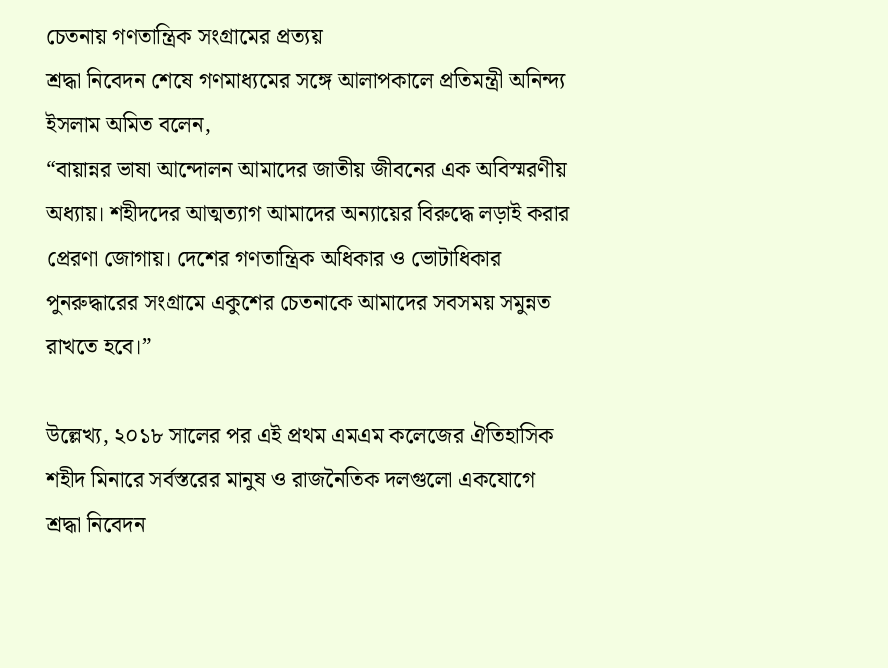চেতনায় গণতান্ত্রিক সংগ্রামের প্রত্যয়
শ্রদ্ধা নিবেদন শেষে গণমাধ্যমের সঙ্গে আলাপকালে প্রতিমন্ত্রী অনিন্দ্য ইসলাম অমিত বলেন,
“বায়ান্নর ভাষা আন্দোলন আমাদের জাতীয় জীবনের এক অবিস্মরণীয় অধ্যায়। শহীদদের আত্মত্যাগ আমাদের অন্যায়ের বিরুদ্ধে লড়াই করার প্রেরণা জোগায়। দেশের গণতান্ত্রিক অধিকার ও ভোটাধিকার পুনরুদ্ধারের সংগ্রামে একুশের চেতনাকে আমাদের সবসময় সমুন্নত রাখতে হবে।”

উল্লেখ্য, ২০১৮ সালের পর এই প্রথম এমএম কলেজের ঐতিহাসিক শহীদ মিনারে সর্বস্তরের মানুষ ও রাজনৈতিক দলগুলো একযোগে শ্রদ্ধা নিবেদন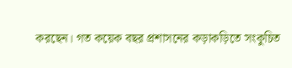করছেন। গত কয়েক বছর প্রশাসনের কড়াকড়িতে সংকুচিত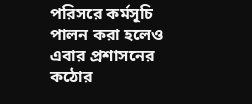পরিসরে কর্মসূচি পালন করা হলেও এবার প্রশাসনের কঠোর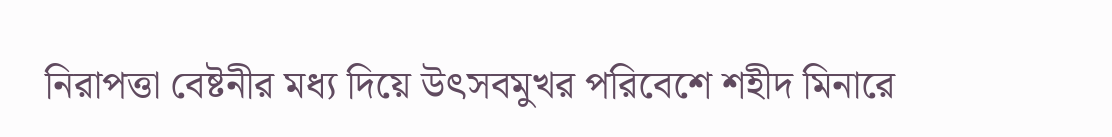নিরাপত্তা বেষ্টনীর মধ্য দিয়ে উৎসবমুখর পরিবেশে শহীদ মিনারে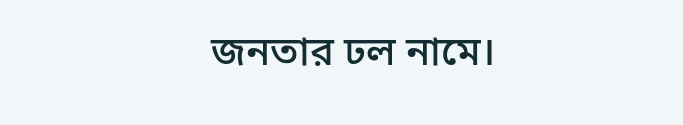জনতার ঢল নামে।